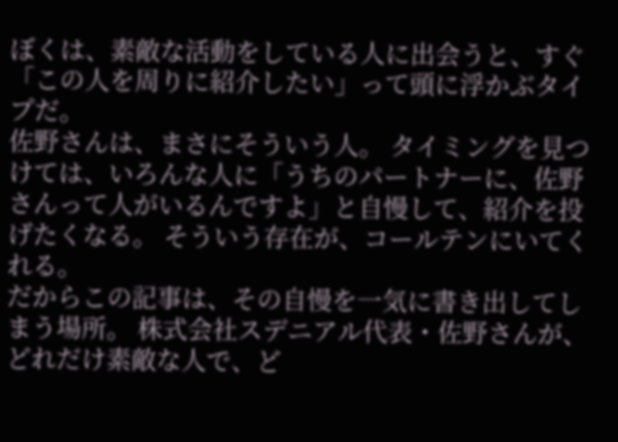ぼくは、素敵な活動をしている人に出会うと、すぐ「この人を周りに紹介したい」って頭に浮かぶタイプだ。
佐野さんは、まさにそういう人。 タイミングを見つけては、いろんな人に「うちのパートナーに、佐野さんって人がいるんですよ」と自慢して、紹介を投げたくなる。 そういう存在が、コールテンにいてくれる。
だからこの記事は、その自慢を一気に書き出してしまう場所。 株式会社スデニアル代表・佐野さんが、どれだけ素敵な人で、ど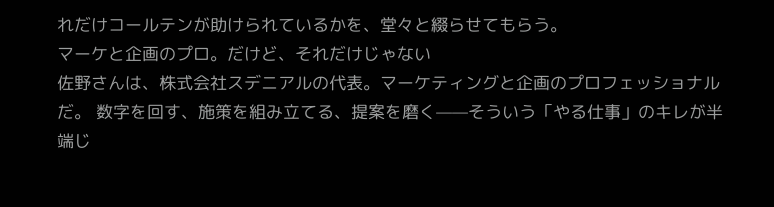れだけコールテンが助けられているかを、堂々と綴らせてもらう。
マーケと企画のプロ。だけど、それだけじゃない
佐野さんは、株式会社スデニアルの代表。マーケティングと企画のプロフェッショナルだ。 数字を回す、施策を組み立てる、提案を磨く——そういう「やる仕事」のキレが半端じ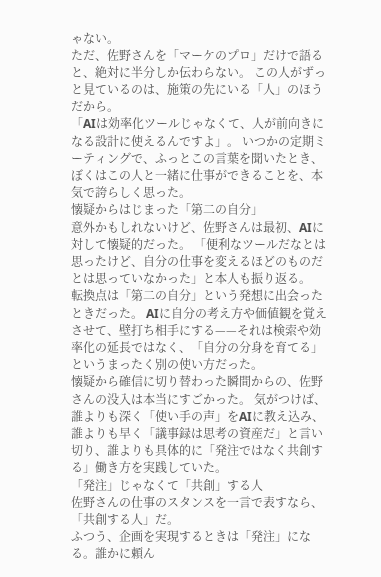ゃない。
ただ、佐野さんを「マーケのプロ」だけで語ると、絶対に半分しか伝わらない。 この人がずっと見ているのは、施策の先にいる「人」のほうだから。
「AIは効率化ツールじゃなくて、人が前向きになる設計に使えるんですよ」。 いつかの定期ミーティングで、ふっとこの言葉を聞いたとき、ぼくはこの人と一緒に仕事ができることを、本気で誇らしく思った。
懐疑からはじまった「第二の自分」
意外かもしれないけど、佐野さんは最初、AIに対して懐疑的だった。 「便利なツールだなとは思ったけど、自分の仕事を変えるほどのものだとは思っていなかった」と本人も振り返る。
転換点は「第二の自分」という発想に出会ったときだった。 AIに自分の考え方や価値観を覚えさせて、壁打ち相手にする——それは検索や効率化の延長ではなく、「自分の分身を育てる」というまったく別の使い方だった。
懐疑から確信に切り替わった瞬間からの、佐野さんの没入は本当にすごかった。 気がつけば、誰よりも深く「使い手の声」をAIに教え込み、誰よりも早く「議事録は思考の資産だ」と言い切り、誰よりも具体的に「発注ではなく共創する」働き方を実践していた。
「発注」じゃなくて「共創」する人
佐野さんの仕事のスタンスを一言で表すなら、「共創する人」だ。
ふつう、企画を実現するときは「発注」になる。誰かに頼ん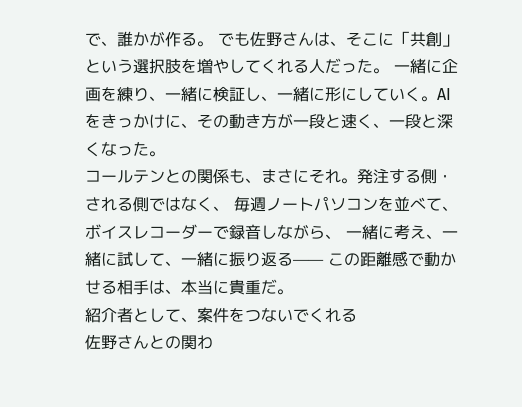で、誰かが作る。 でも佐野さんは、そこに「共創」という選択肢を増やしてくれる人だった。 一緒に企画を練り、一緒に検証し、一緒に形にしていく。AIをきっかけに、その動き方が一段と速く、一段と深くなった。
コールテンとの関係も、まさにそれ。発注する側・される側ではなく、 毎週ノートパソコンを並べて、ボイスレコーダーで録音しながら、 一緒に考え、一緒に試して、一緒に振り返る—— この距離感で動かせる相手は、本当に貴重だ。
紹介者として、案件をつないでくれる
佐野さんとの関わ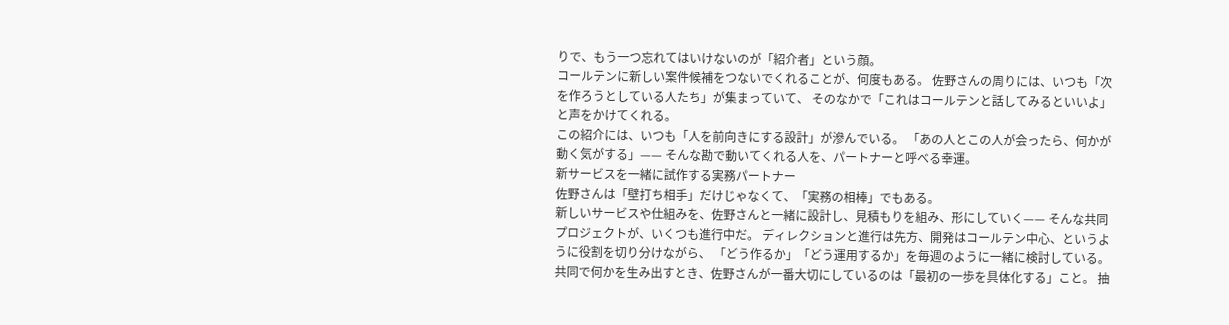りで、もう一つ忘れてはいけないのが「紹介者」という顔。
コールテンに新しい案件候補をつないでくれることが、何度もある。 佐野さんの周りには、いつも「次を作ろうとしている人たち」が集まっていて、 そのなかで「これはコールテンと話してみるといいよ」と声をかけてくれる。
この紹介には、いつも「人を前向きにする設計」が滲んでいる。 「あの人とこの人が会ったら、何かが動く気がする」—— そんな勘で動いてくれる人を、パートナーと呼べる幸運。
新サービスを一緒に試作する実務パートナー
佐野さんは「壁打ち相手」だけじゃなくて、「実務の相棒」でもある。
新しいサービスや仕組みを、佐野さんと一緒に設計し、見積もりを組み、形にしていく—— そんな共同プロジェクトが、いくつも進行中だ。 ディレクションと進行は先方、開発はコールテン中心、というように役割を切り分けながら、 「どう作るか」「どう運用するか」を毎週のように一緒に検討している。
共同で何かを生み出すとき、佐野さんが一番大切にしているのは「最初の一歩を具体化する」こと。 抽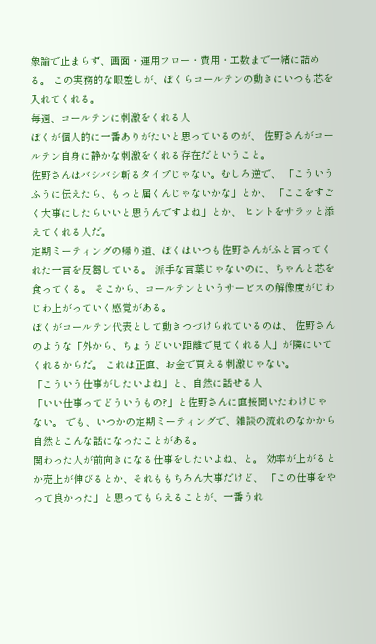象論で止まらず、画面・運用フロー・費用・工数まで一緒に詰める。 この実務的な眼差しが、ぼくらコールテンの動きにいつも芯を入れてくれる。
毎週、コールテンに刺激をくれる人
ぼくが個人的に一番ありがたいと思っているのが、 佐野さんがコールテン自身に静かな刺激をくれる存在だということ。
佐野さんはバシバシ斬るタイプじゃない。むしろ逆で、 「こういうふうに伝えたら、もっと届くんじゃないかな」とか、 「ここをすごく大事にしたらいいと思うんですよね」とか、 ヒントをサラッと添えてくれる人だ。
定期ミーティングの帰り道、ぼくはいつも佐野さんがふと言ってくれた一言を反芻している。 派手な言葉じゃないのに、ちゃんと芯を食ってくる。 そこから、コールテンというサービスの解像度がじわじわ上がっていく感覚がある。
ぼくがコールテン代表として動きつづけられているのは、 佐野さんのような「外から、ちょうどいい距離で見てくれる人」が隣にいてくれるからだ。 これは正直、お金で買える刺激じゃない。
「こういう仕事がしたいよね」と、自然に話せる人
「いい仕事ってどういうもの?」と佐野さんに直接聞いたわけじゃない。 でも、いつかの定期ミーティングで、雑談の流れのなかから自然とこんな話になったことがある。
関わった人が前向きになる仕事をしたいよね、と。 効率が上がるとか売上が伸びるとか、それももちろん大事だけど、 「この仕事をやって良かった」と思ってもらえることが、一番うれ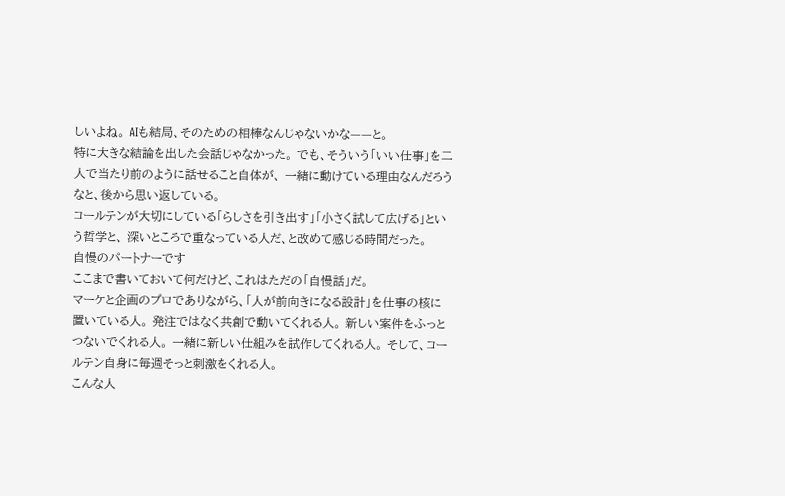しいよね。 AIも結局、そのための相棒なんじゃないかな——と。
特に大きな結論を出した会話じゃなかった。 でも、そういう「いい仕事」を二人で当たり前のように話せること自体が、 一緒に動けている理由なんだろうなと、後から思い返している。
コールテンが大切にしている「らしさを引き出す」「小さく試して広げる」という哲学と、 深いところで重なっている人だ、と改めて感じる時間だった。
自慢のパートナーです
ここまで書いておいて何だけど、これはただの「自慢話」だ。
マーケと企画のプロでありながら、「人が前向きになる設計」を仕事の核に置いている人。 発注ではなく共創で動いてくれる人。 新しい案件をふっとつないでくれる人。 一緒に新しい仕組みを試作してくれる人。 そして、コールテン自身に毎週そっと刺激をくれる人。
こんな人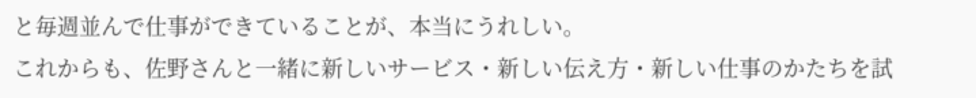と毎週並んで仕事ができていることが、本当にうれしい。
これからも、佐野さんと一緒に新しいサービス・新しい伝え方・新しい仕事のかたちを試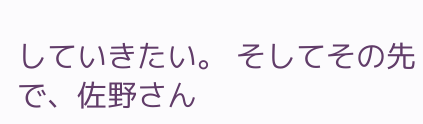していきたい。 そしてその先で、佐野さん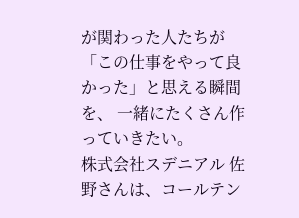が関わった人たちが「この仕事をやって良かった」と思える瞬間を、 一緒にたくさん作っていきたい。
株式会社スデニアル 佐野さんは、コールテン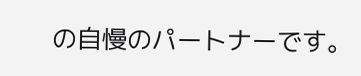の自慢のパートナーです。